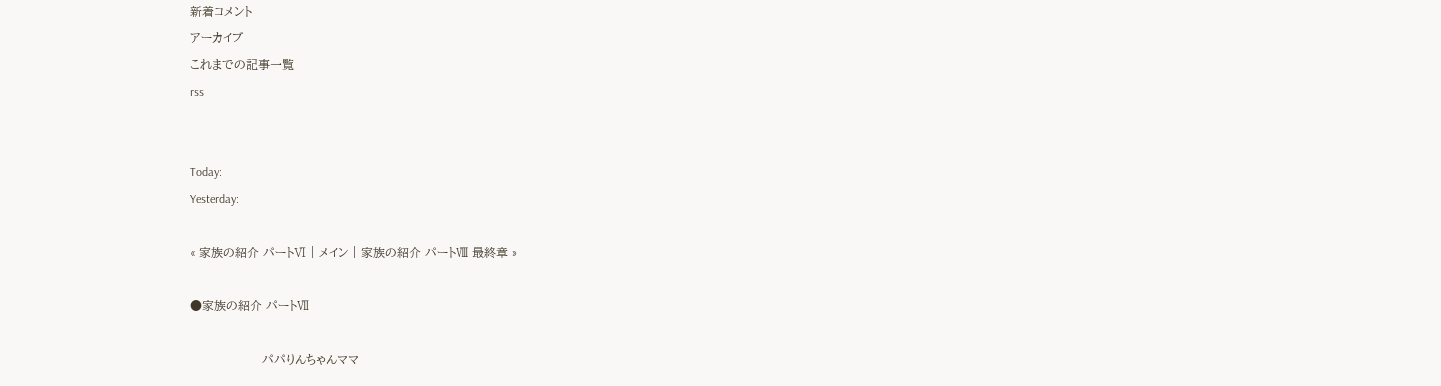新着コメント
アーカイブ
これまでの記事一覧
rss


Today:
Yesterday:

« 家族の紹介 パートⅥ | メイン | 家族の紹介 パートⅧ 最終章 »

●家族の紹介 パートⅦ

                  パパりんちゃんママ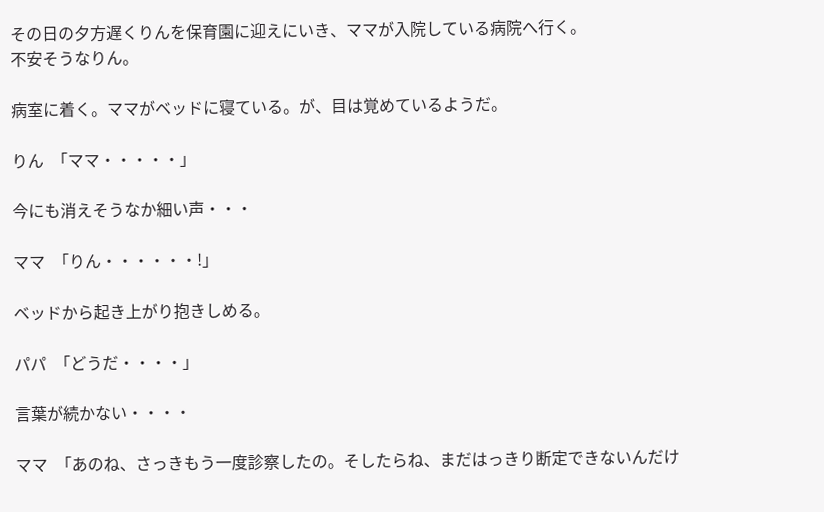その日の夕方遅くりんを保育園に迎えにいき、ママが入院している病院へ行く。
不安そうなりん。

病室に着く。ママがベッドに寝ている。が、目は覚めているようだ。

りん  「ママ・・・・・」

今にも消えそうなか細い声・・・

ママ  「りん・・・・・・!」

ベッドから起き上がり抱きしめる。

パパ  「どうだ・・・・」

言葉が続かない・・・・

ママ  「あのね、さっきもう一度診察したの。そしたらね、まだはっきり断定できないんだけ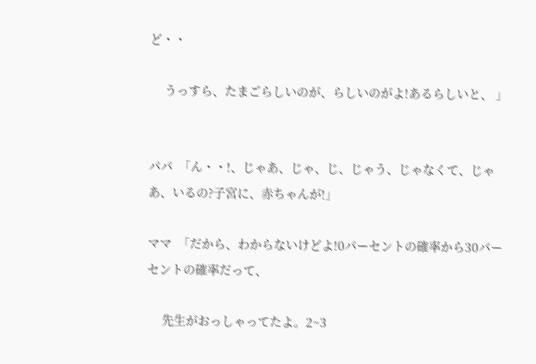ど・・

     うっすら、たまごらしいのが、らしいのがよ!あるらしいと、 」


パパ  「ん・・!、じゃあ、じゃ、じ、じゃう、じゃなくて、じゃあ、いるの?子宮に、赤ちゃんが!」

ママ  「だから、わからないけどよ!0パーセントの確率から30パーセントの確率だって、

     先生がおっしゃってたよ。2~3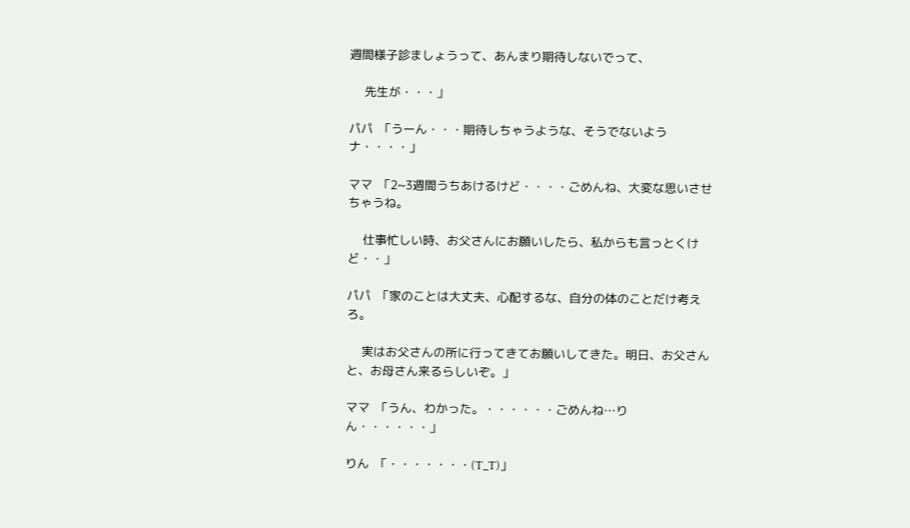週間様子診ましょうって、あんまり期待しないでって、

     先生が・・・」

パパ  「うーん・・・期待しちゃうような、そうでないようナ・・・・」

ママ  「2~3週間うちあけるけど・・・・ごめんね、大変な思いさせちゃうね。

     仕事忙しい時、お父さんにお願いしたら、私からも言っとくけど・・」

パパ  「家のことは大丈夫、心配するな、自分の体のことだけ考えろ。

     実はお父さんの所に行ってきてお願いしてきた。明日、お父さんと、お母さん来るらしいぞ。」

ママ  「うん、わかった。・・・・・・ごめんね…りん・・・・・・」

りん  「・・・・・・・(T_T)」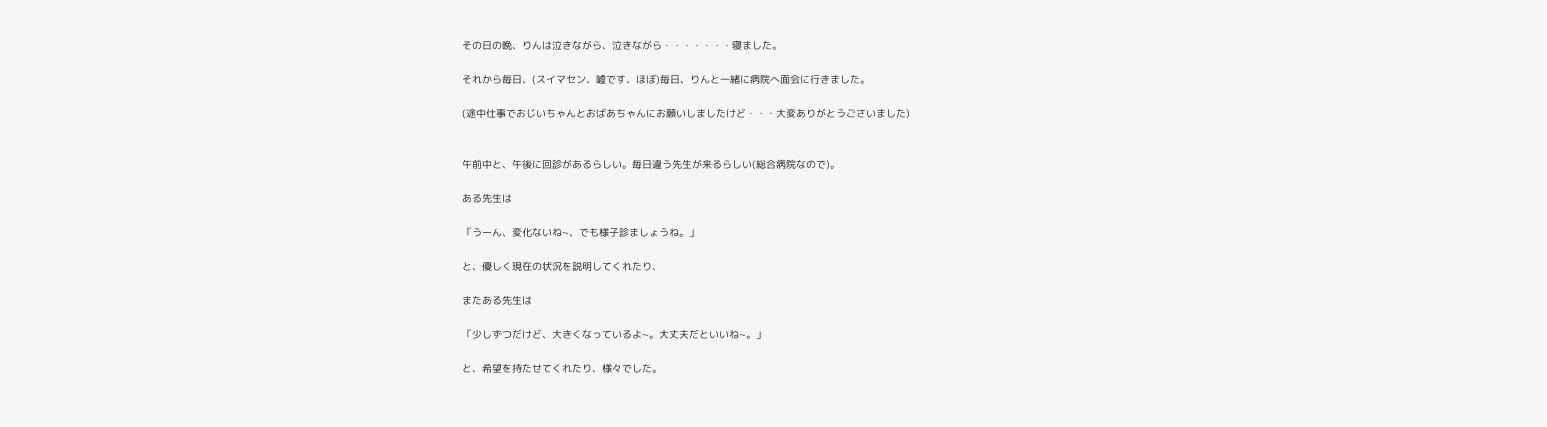その日の晩、りんは泣きながら、泣きながら・・・・・・・寝ました。

それから毎日、(スイマセン、嘘です、ほぼ)毎日、りんと一緒に病院へ面会に行きました。

(途中仕事でおじいちゃんとおばあちゃんにお願いしましたけど・・・大変ありがとうごさいました)


午前中と、午後に回診があるらしい。毎日違う先生が来るらしい(総合病院なので)。

ある先生は

「うーん、変化ないね~、でも様子診ましょうね。」

と、優しく現在の状況を説明してくれたり、

またある先生は

「少しずつだけど、大きくなっているよ~。大丈夫だといいね~。」

と、希望を持たせてくれたり、様々でした。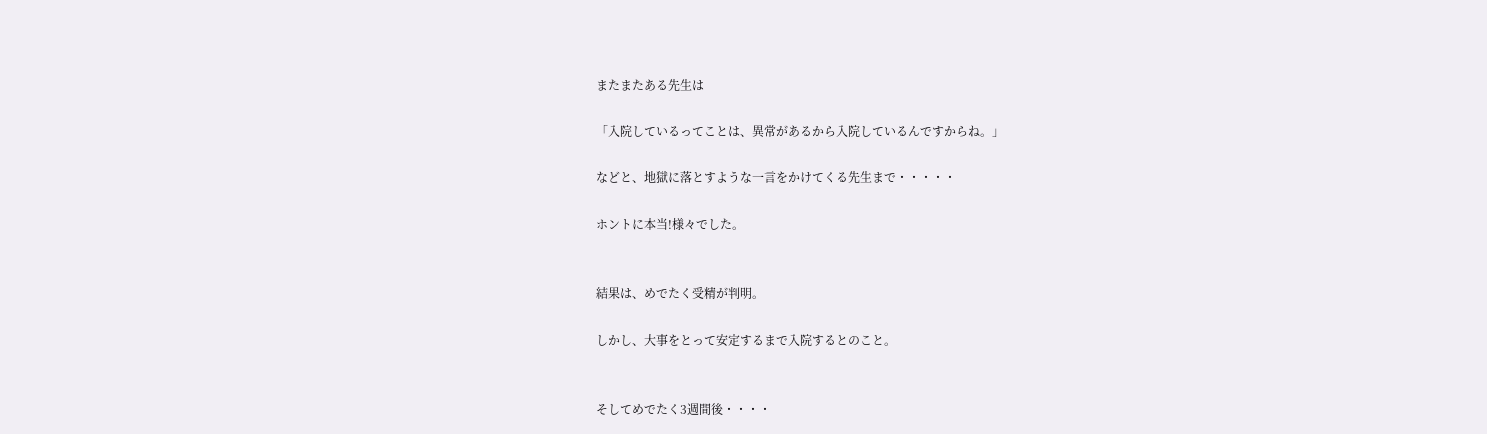またまたある先生は

「入院しているってことは、異常があるから入院しているんですからね。」

などと、地獄に落とすような一言をかけてくる先生まで・・・・・

ホントに本当!様々でした。


結果は、めでたく受精が判明。

しかし、大事をとって安定するまで入院するとのこと。


そしてめでたく3週間後・・・・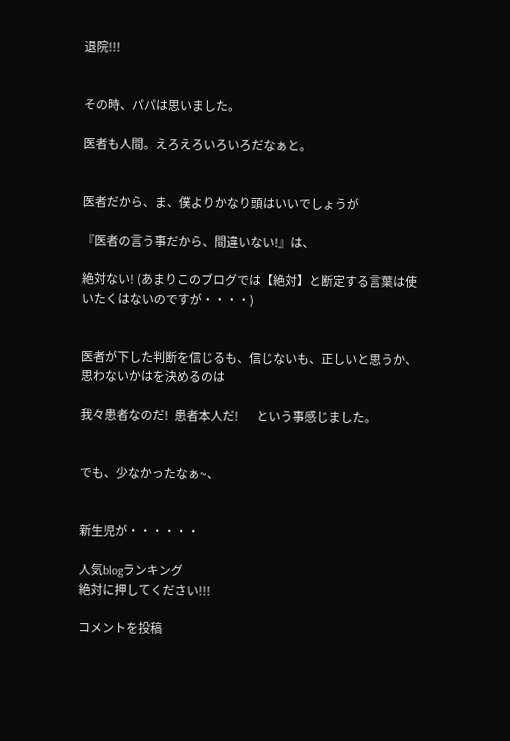退院!!!


その時、パパは思いました。

医者も人間。えろえろいろいろだなぁと。


医者だから、ま、僕よりかなり頭はいいでしょうが

『医者の言う事だから、間違いない!』は、

絶対ない! (あまりこのブログでは【絶対】と断定する言葉は使いたくはないのですが・・・・)


医者が下した判断を信じるも、信じないも、正しいと思うか、思わないかはを決めるのは

我々患者なのだ!  患者本人だ!      という事感じました。


でも、少なかったなぁ~、


新生児が・・・・・・

人気blogランキング
絶対に押してください!!!

コメントを投稿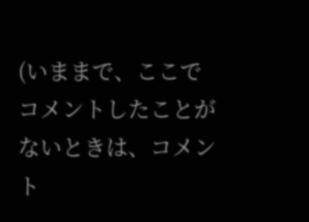(いままで、ここでコメントしたことがないときは、コメント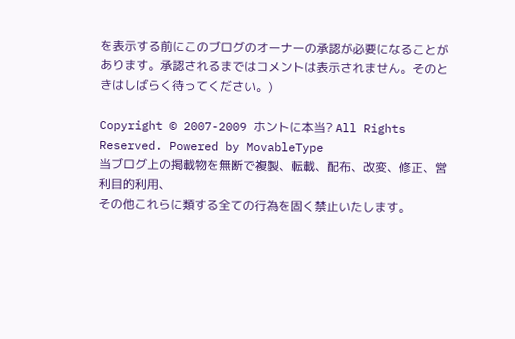を表示する前にこのブログのオーナーの承認が必要になることがあります。承認されるまではコメントは表示されません。そのときはしばらく待ってください。)

Copyright © 2007-2009 ホントに本当? All Rights Reserved. Powered by MovableType
当ブログ上の掲載物を無断で複製、転載、配布、改変、修正、営利目的利用、
その他これらに類する全ての行為を固く禁止いたします。